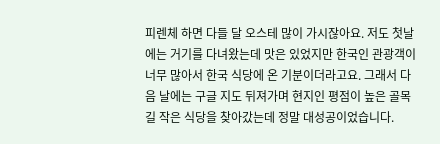피렌체 하면 다들 달 오스테 많이 가시잖아요. 저도 첫날에는 거기를 다녀왔는데 맛은 있었지만 한국인 관광객이 너무 많아서 한국 식당에 온 기분이더라고요. 그래서 다음 날에는 구글 지도 뒤져가며 현지인 평점이 높은 골목길 작은 식당을 찾아갔는데 정말 대성공이었습니다.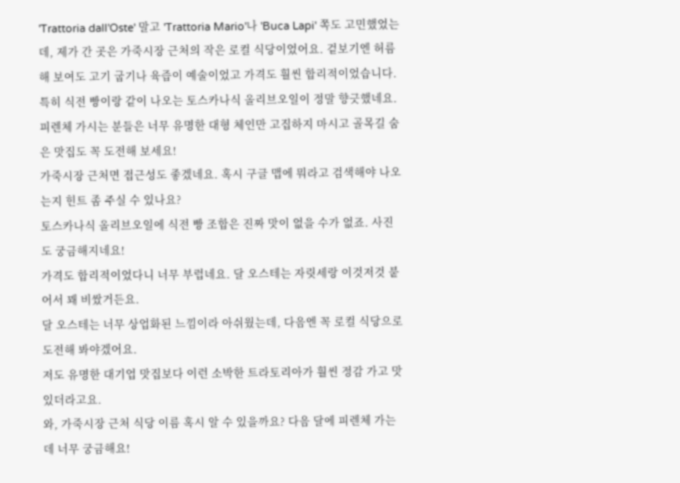'Trattoria dall'Oste' 말고 'Trattoria Mario'나 'Buca Lapi' 쪽도 고민했었는데, 제가 간 곳은 가죽시장 근처의 작은 로컬 식당이었어요. 겉보기엔 허름해 보여도 고기 굽기나 육즙이 예술이었고 가격도 훨씬 합리적이었습니다. 특히 식전 빵이랑 같이 나오는 토스카나식 올리브오일이 정말 향긋했네요. 피렌체 가시는 분들은 너무 유명한 대형 체인만 고집하지 마시고 골목길 숨은 맛집도 꼭 도전해 보세요!
가죽시장 근처면 접근성도 좋겠네요. 혹시 구글 맵에 뭐라고 검색해야 나오는지 힌트 좀 주실 수 있나요?
토스카나식 올리브오일에 식전 빵 조합은 진짜 맛이 없을 수가 없죠. 사진도 궁금해지네요!
가격도 합리적이었다니 너무 부럽네요. 달 오스테는 자릿세랑 이것저것 붙어서 꽤 비쌌거든요.
달 오스테는 너무 상업화된 느낌이라 아쉬웠는데, 다음엔 꼭 로컬 식당으로 도전해 봐야겠어요.
저도 유명한 대기업 맛집보다 이런 소박한 트라토리아가 훨씬 정감 가고 맛있더라고요.
와, 가죽시장 근처 식당 이름 혹시 알 수 있을까요? 다음 달에 피렌체 가는데 너무 궁금해요!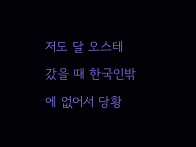저도 달 오스테 갔을 때 한국인밖에 없어서 당황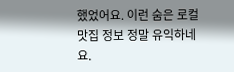했었어요. 이런 숨은 로컬 맛집 정보 정말 유익하네요.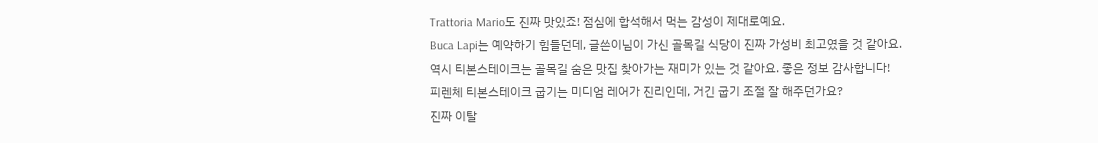Trattoria Mario도 진짜 맛있죠! 점심에 합석해서 먹는 감성이 제대로예요.
Buca Lapi는 예약하기 힘들던데, 글쓴이님이 가신 골목길 식당이 진짜 가성비 최고였을 것 같아요.
역시 티본스테이크는 골목길 숨은 맛집 찾아가는 재미가 있는 것 같아요. 좋은 정보 감사합니다!
피렌체 티본스테이크 굽기는 미디엄 레어가 진리인데, 거긴 굽기 조절 잘 해주던가요?
진짜 이탈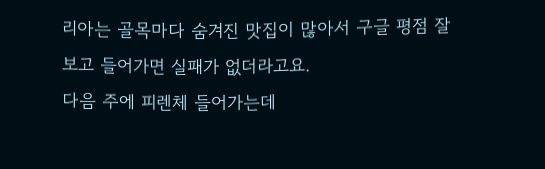리아는 골목마다 숨겨진 맛집이 많아서 구글 평점 잘 보고 들어가면 실패가 없더라고요.
다음 주에 피렌체 들어가는데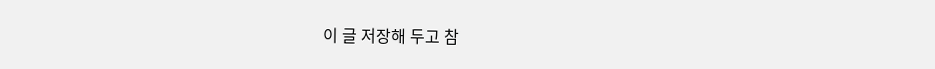이 글 저장해 두고 참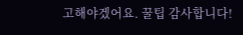고해야겠어요. 꿀팁 감사합니다!